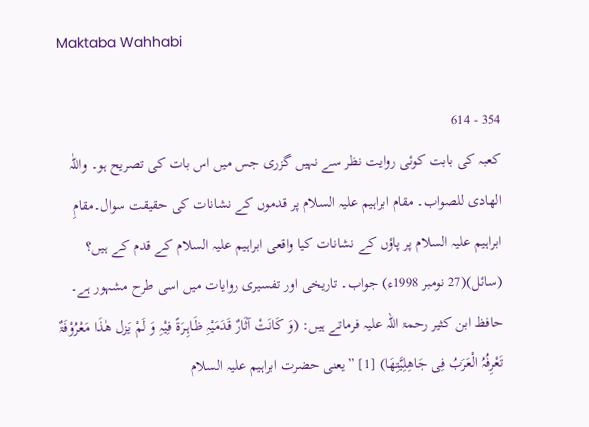Maktaba Wahhabi

354 - 614
کعبہ کی بابت کوئی روایت نظر سے نہیں گزری جس میں اس بات کی تصریح ہو۔ واللّٰہ الھادی للصواب۔ مقام ابراہیم علیہ السلام پر قدموں کے نشانات کی حقیقت سوال۔مقامِ ابراہیم علیہ السلام پر پاؤں کے نشانات کیا واقعی ابراہیم علیہ السلام کے قدم کے ہیں؟ (سائل)(27 نومبر 1998ء) جواب۔ تاریخی اور تفسیری روایات میں اسی طرح مشہور ہے۔ حافظ ابن کثیر رحمۃ اللہ علیہ فرماتے ہیں: (وَ کَانَتْ آثَارٌ قَدَمَیْہِ ظَـاہِـرَۃً فِیْہِ وَ لَمْ یَزل ھٰذَا مَعْرُوْفَۃٌ تَعْرِفُہُ الْعَرَبُ فِی جَاھِلِیَّتِھَا) [1] ”یعنی حضرت ابراہیم علیہ السلام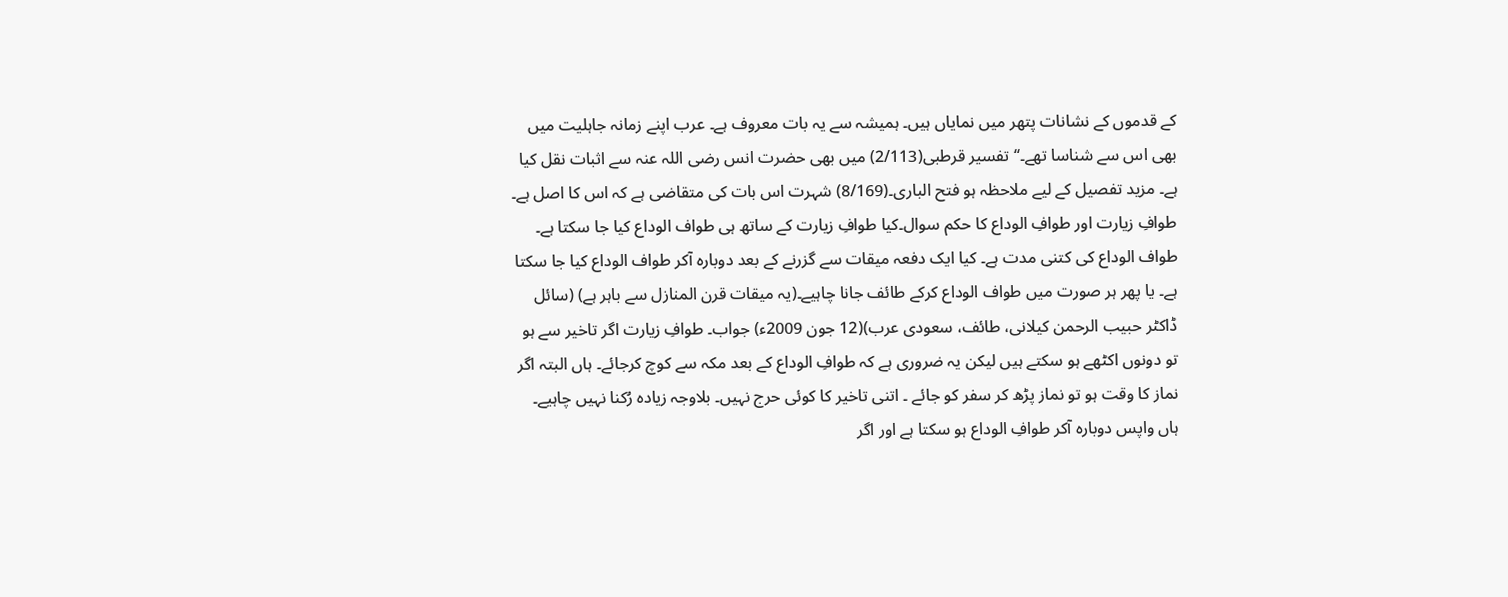کے قدموں کے نشانات پتھر میں نمایاں ہیں۔ ہمیشہ سے یہ بات معروف ہے۔ عرب اپنے زمانہ جاہلیت میں بھی اس سے شناسا تھے۔‘‘ تفسیر قرطبی(2/113) میں بھی حضرت انس رضی اللہ عنہ سے اثبات نقل کیا ہے۔ مزید تفصیل کے لیے ملاحظہ ہو فتح الباری۔(8/169) شہرت اس بات کی متقاضی ہے کہ اس کا اصل ہے۔ طوافِ زیارت اور طوافِ الوداع کا حکم سوال۔کیا طوافِ زیارت کے ساتھ ہی طواف الوداع کیا جا سکتا ہے۔ طواف الوداع کی کتنی مدت ہے۔ کیا ایک دفعہ میقات سے گزرنے کے بعد دوبارہ آکر طواف الوداع کیا جا سکتا ہے۔ یا پھر ہر صورت میں طواف الوداع کرکے طائف جانا چاہیے۔(یہ میقات قرن المنازل سے باہر ہے) (سائل ڈاکٹر حبیب الرحمن کیلانی، طائف، سعودی عرب)(12 جون 2009ء) جواب۔ طوافِ زیارت اگر تاخیر سے ہو تو دونوں اکٹھے ہو سکتے ہیں لیکن یہ ضروری ہے کہ طوافِ الوداع کے بعد مکہ سے کوچ کرجائے۔ ہاں البتہ اگر نماز کا وقت ہو تو نماز پڑھ کر سفر کو جائے ۔ اتنی تاخیر کا کوئی حرج نہیں۔ بلاوجہ زیادہ رُکنا نہیں چاہیے۔ ہاں واپس دوبارہ آکر طوافِ الوداع ہو سکتا ہے اور اگر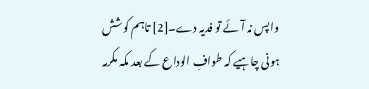واپس نہ آئے تو فدیہ دے۔[2] تاہم کوشش ہونی چاہیے کہ طوافِ الوداع کے بعد مکہ مکرمہ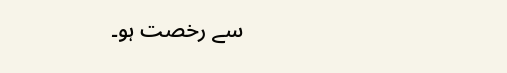سے رخصت ہو۔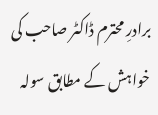برادرِ محترم ڈاکٹر صاحب کی خواہش کے مطابق سولہ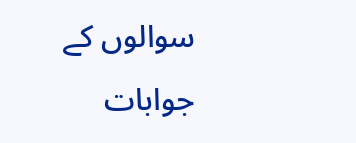سوالوں کے جوابات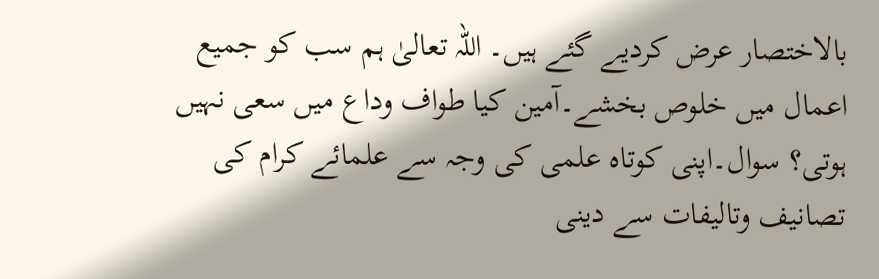بالاختصار عرض کردیے گئے ہیں۔ اللہ تعالیٰ ہم سب کو جمیع اعمال میں خلوص بخشے۔آمین کیا طواف وداع میں سعی نہیں ہوتی؟ سوال۔اپنی کوتاہ علمی کی وجہ سے علمائے کرام کی تصانیف وتالیفات سے دینی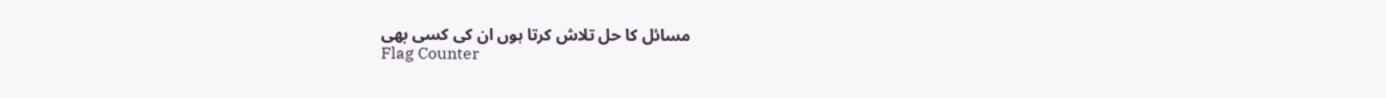مسائل کا حل تلاش کرتا ہوں ان کی کسی بھی
Flag Counter